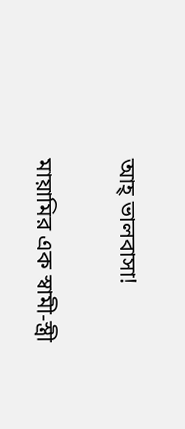আহ্ ভালবাসা!

মায়ামির এক স্বামী-স্ত্রী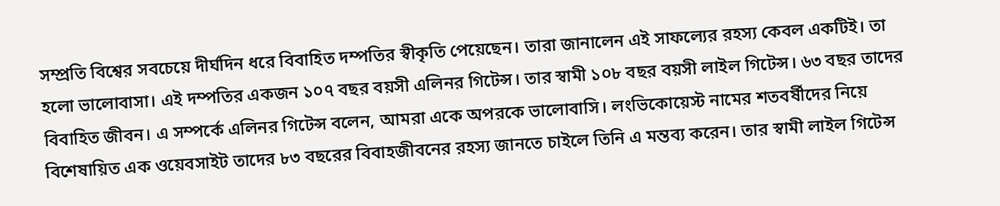সম্প্রতি বিশ্বের সবচেয়ে দীর্ঘদিন ধরে বিবাহিত দম্পতির স্বীকৃতি পেয়েছেন। তারা জানালেন এই সাফল্যের রহস্য কেবল একটিই। তা হলো ভালোবাসা। এই দম্পতির একজন ১০৭ বছর বয়সী এলিনর গিটেন্স। তার স্বামী ১০৮ বছর বয়সী লাইল গিটেন্স। ৬৩ বছর তাদের বিবাহিত জীবন। এ সম্পর্কে এলিনর গিটেন্স বলেন, আমরা একে অপরকে ভালোবাসি। লংভিকোয়েস্ট নামের শতবর্ষীদের নিয়ে বিশেষায়িত এক ওয়েবসাইট তাদের ৮৩ বছরের বিবাহজীবনের রহস্য জানতে চাইলে তিনি এ মন্তব্য করেন। তার স্বামী লাইল গিটেন্স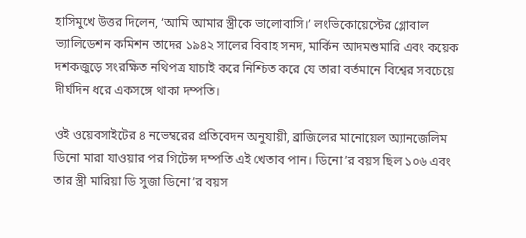হাসিমুখে উত্তর দিলেন, ‘আমি আমার স্ত্রীকে ভালোবাসি।’ লংভিকোয়েস্টের গ্লোবাল ভ্যালিডেশন কমিশন তাদের ১৯৪২ সালের বিবাহ সনদ, মার্কিন আদমশুমারি এবং কয়েক দশকজুড়ে সংরক্ষিত নথিপত্র যাচাই করে নিশ্চিত করে যে তারা বর্তমানে বিশ্বের সবচেয়ে দীর্ঘদিন ধরে একসঙ্গে থাকা দম্পতি।

ওই ওয়েবসাইটের ৪ নভেম্বরের প্রতিবেদন অনুযায়ী, ব্রাজিলের মানোয়েল অ্যানজেলিম ডিনো মারা যাওয়ার পর গিটেন্স দম্পতি এই খেতাব পান। ডিনো’র বয়স ছিল ১০৬ এবং তার স্ত্রী মারিয়া ডি সুজা ডিনো’র বয়স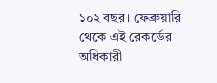১০২ বছর। ফেব্রুয়ারি থেকে এই রেকর্ডের অধিকারী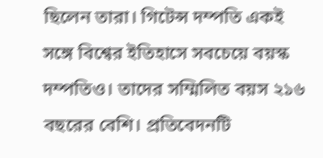ছিলেন তারা। গিটেন্স দম্পতি একই সঙ্গে বিশ্বের ইতিহাসে সবচেয়ে বয়স্ক দম্পতিও। তাদের সম্মিলিত বয়স ২১৬ বছরের বেশি। প্রতিবেদনটি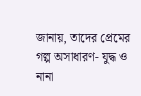জানায়, তাদের প্রেমের গল্প অসাধারণ- যুদ্ধ ও নানা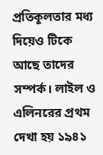প্রতিকূলতার মধ্য দিয়েও টিকে আছে তাদের সম্পর্ক। লাইল ও এলিনরের প্রথম দেখা হয় ১৯৪১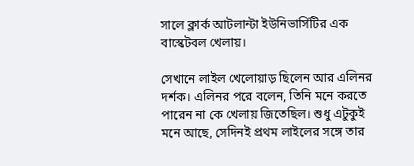সালে ক্লার্ক আটলান্টা ইউনিভার্সিটির এক বাস্কেটবল খেলায়।

সেখানে লাইল খেলোয়াড় ছিলেন আর এলিনর দর্শক। এলিনর পরে বলেন, তিনি মনে করতে পারেন না কে খেলায় জিতেছিল। শুধু এটুকুই মনে আছে, সেদিনই প্রথম লাইলের সঙ্গে তার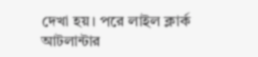দেখা হয়। পরে লাইল ক্লার্ক আটলান্টার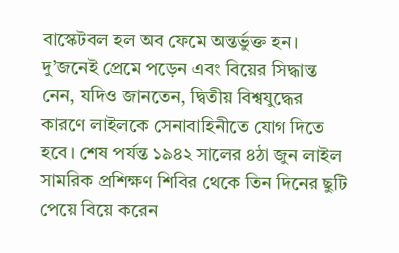বাস্কেটবল হল অব ফেমে অন্তর্ভুক্ত হন। দু’জনেই প্রেমে পড়েন এবং বিয়ের সিদ্ধান্ত নেন, যদিও জানতেন, দ্বিতীয় বিশ্বযুদ্ধের কারণে লাইলকে সেনাবাহিনীতে যোগ দিতে হবে। শেষ পর্যন্ত ১৯৪২ সালের ৪ঠা জুন লাইল সামরিক প্রশিক্ষণ শিবির থেকে তিন দিনের ছুটি পেয়ে বিয়ে করেন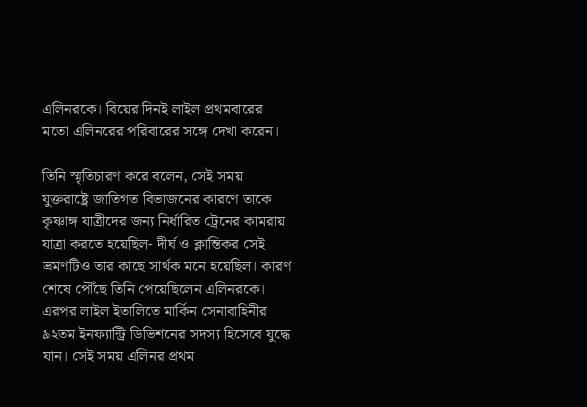এলিনরকে। বিয়ের দিনই লাইল প্রথমবারের মতো এলিনরের পরিবারের সঙ্গে দেখা করেন।

তিনি স্মৃতিচারণ করে বলেন, সেই সময় যুক্তরাষ্ট্রে জাতিগত বিভাজনের কারণে তাকে কৃষ্ণাঙ্গ যাত্রীদের জন্য নির্ধারিত ট্রেনের কামরায় যাত্রা করতে হয়েছিল- দীর্ঘ ও ক্লান্তিকর সেই ভ্রমণটিও তার কাছে সার্থক মনে হয়েছিল। কারণ শেষে পৌঁছে তিনি পেয়েছিলেন এলিনরকে। এরপর লাইল ইতালিতে মার্কিন সেনাবাহিনীর ৯২তম ইনফ্যান্ট্রি ডিভিশনের সদস্য হিসেবে যুদ্ধে যান। সেই সময় এলিনর প্রথম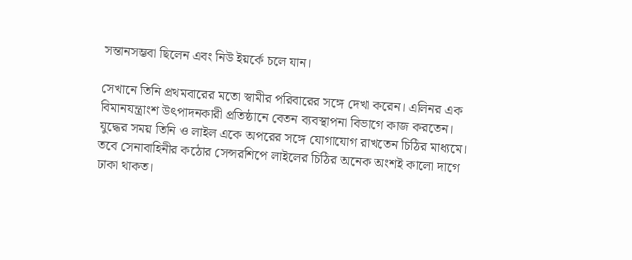সন্তানসম্ভবা ছিলেন এবং নিউ ইয়র্কে চলে যান।

সেখানে তিনি প্রথমবারের মতো স্বামীর পরিবারের সঙ্গে দেখা করেন। এলিনর এক বিমানযন্ত্রাংশ উৎপাদনকারী প্রতিষ্ঠানে বেতন ব্যবস্থাপনা বিভাগে কাজ করতেন। যুদ্ধের সময় তিনি ও লাইল একে অপরের সঙ্গে যোগাযোগ রাখতেন চিঠির মাধ্যমে। তবে সেনাবাহিনীর কঠোর সেন্সরশিপে লাইলের চিঠির অনেক অংশই কালো দাগে ঢাকা থাকত।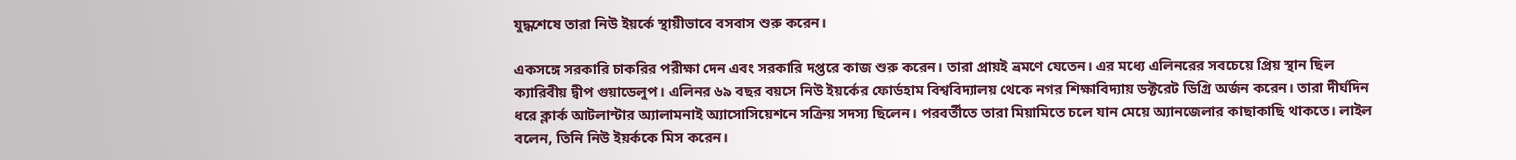যুদ্ধশেষে তারা নিউ ইয়র্কে স্থায়ীভাবে বসবাস শুরু করেন।

একসঙ্গে সরকারি চাকরির পরীক্ষা দেন এবং সরকারি দপ্তরে কাজ শুরু করেন। তারা প্রায়ই ভ্রমণে যেতেন। এর মধ্যে এলিনরের সবচেয়ে প্রিয় স্থান ছিল ক্যারিবীয় দ্বীপ গুয়াডেলুপ। এলিনর ৬৯ বছর বয়সে নিউ ইয়র্কের ফোর্ডহাম বিশ্ববিদ্যালয় থেকে নগর শিক্ষাবিদ্যায় ডক্টরেট ডিগ্রি অর্জন করেন। তারা দীর্ঘদিন ধরে ক্লার্ক আটলান্টার অ্যালামনাই অ্যাসোসিয়েশনে সক্রিয় সদস্য ছিলেন। পরবর্তীতে তারা মিয়ামিতে চলে যান মেয়ে অ্যানজেলার কাছাকাছি থাকতে। লাইল বলেন, তিনি নিউ ইয়র্ককে মিস করেন।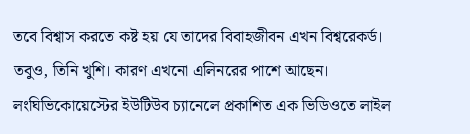তবে বিশ্বাস করতে কষ্ট হয় যে তাদের বিবাহজীবন এখন বিশ্বরেকর্ড। তবুও, তিনি খুশি। কারণ এখনো এলিনরের পাশে আছেন। লংঘিভিকোয়েস্টের ইউটিউব চ্যানেলে প্রকাশিত এক ভিডিওতে লাইল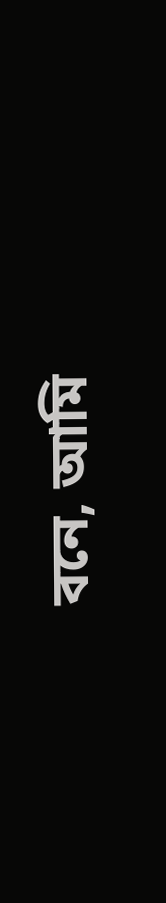বনে, আমি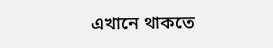এখানে থাকতে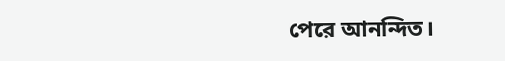পেরে আনন্দিত।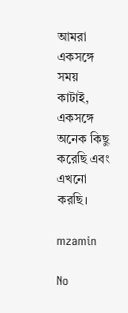আমরা একসঙ্গে সময় কাটাই, একসঙ্গে অনেক কিছু করেছি এবং এখনো করছি।

mzamin

No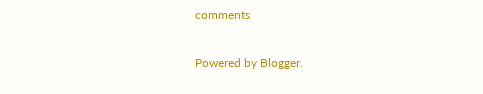comments

Powered by Blogger.